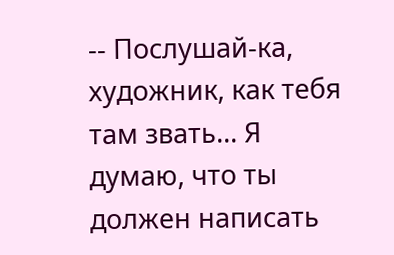-- Послушай-ка, художник, как тебя там звать... Я думаю, что ты должен написать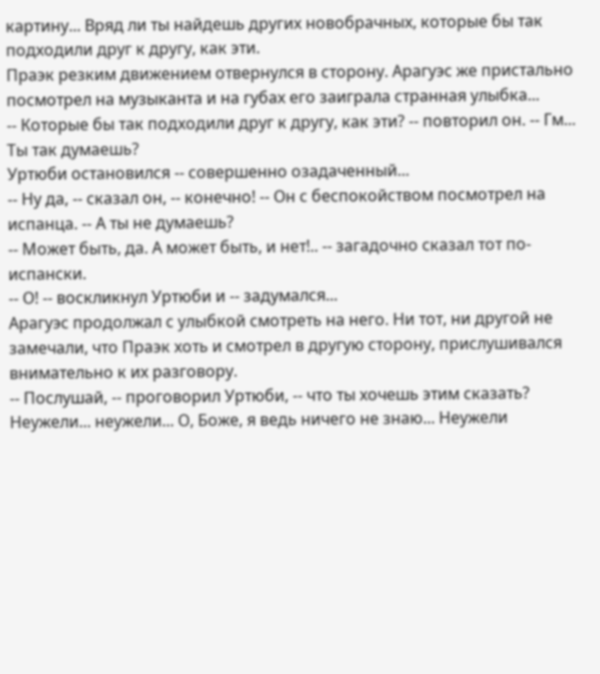картину... Вряд ли ты найдешь других новобрачных, которые бы так подходили друг к другу, как эти.
Праэк резким движением отвернулся в сторону. Арагуэс же пристально посмотрел на музыканта и на губах его заиграла странная улыбка...
-- Которые бы так подходили друг к другу, как эти? -- повторил он. -- Гм... Ты так думаешь?
Уртюби остановился -- совершенно озадаченный...
-- Ну да, -- сказал он, -- конечно! -- Он с беспокойством посмотрел на испанца. -- А ты не думаешь?
-- Может быть, да. А может быть, и нет!.. -- загадочно сказал тот по-испански.
-- О! -- воскликнул Уртюби и -- задумался...
Арагуэс продолжал с улыбкой смотреть на него. Ни тот, ни другой не замечали, что Праэк хоть и смотрел в другую сторону, прислушивался внимательно к их разговору.
-- Послушай, -- проговорил Уртюби, -- что ты хочешь этим сказать? Неужели... неужели... О, Боже, я ведь ничего не знаю... Неужели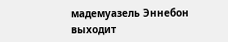мадемуазель Эннебон выходит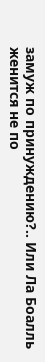замуж по принуждению?.. Или Ла Боалль женится не по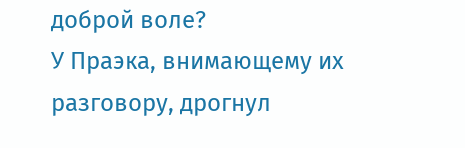доброй воле?
У Праэка, внимающему их разговору, дрогнул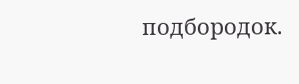подбородок.